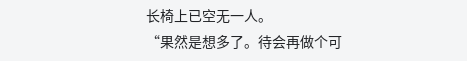长椅上已空无一人。
“果然是想多了。待会再做个可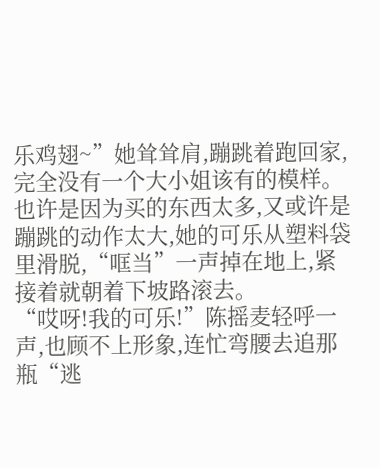乐鸡翅~”她耸耸肩,蹦跳着跑回家,完全没有一个大小姐该有的模样。
也许是因为买的东西太多,又或许是蹦跳的动作太大,她的可乐从塑料袋里滑脱,“哐当”一声掉在地上,紧接着就朝着下坡路滚去。
“哎呀!我的可乐!”陈摇麦轻呼一声,也顾不上形象,连忙弯腰去追那瓶“逃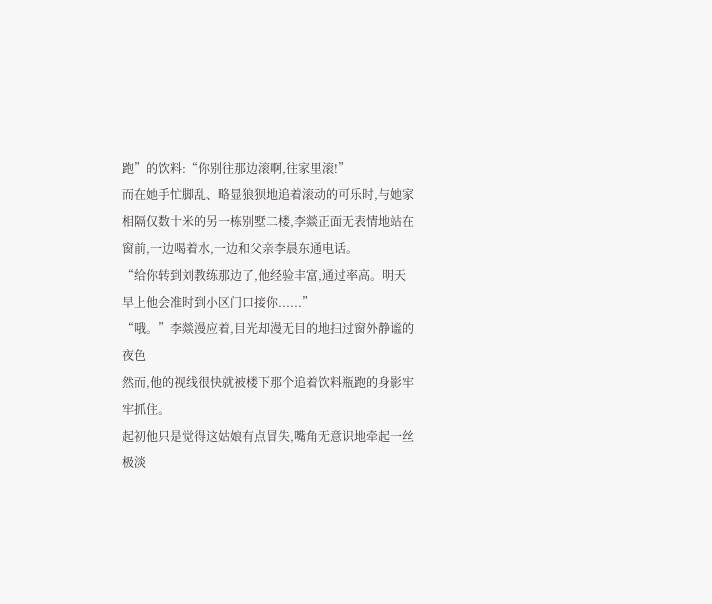跑”的饮料:“你别往那边滚啊,往家里滚!”
而在她手忙脚乱、略显狼狈地追着滚动的可乐时,与她家相隔仅数十米的另一栋别墅二楼,李燚正面无表情地站在窗前,一边喝着水,一边和父亲李晨东通电话。
“给你转到刘教练那边了,他经验丰富,通过率高。明天早上他会准时到小区门口接你......”
“哦。”李燚漫应着,目光却漫无目的地扫过窗外静谧的夜色
然而,他的视线很快就被楼下那个追着饮料瓶跑的身影牢牢抓住。
起初他只是觉得这姑娘有点冒失,嘴角无意识地牵起一丝极淡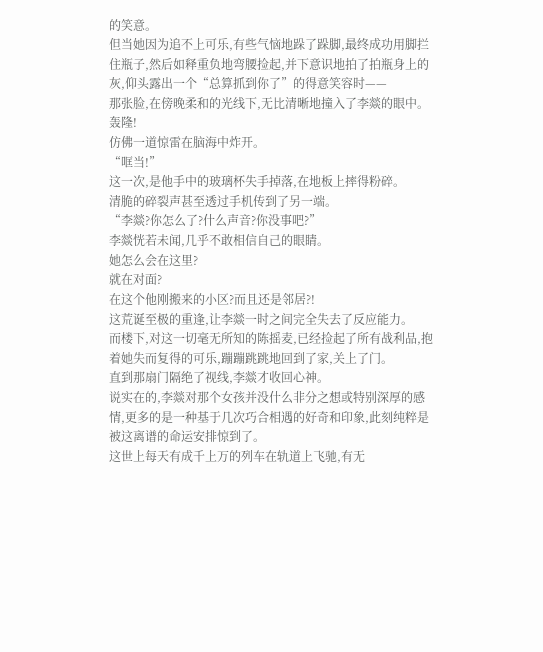的笑意。
但当她因为追不上可乐,有些气恼地跺了跺脚,最终成功用脚拦住瓶子,然后如释重负地弯腰捡起,并下意识地拍了拍瓶身上的灰,仰头露出一个“总算抓到你了”的得意笑容时——
那张脸,在傍晚柔和的光线下,无比清晰地撞入了李燚的眼中。
轰隆!
仿佛一道惊雷在脑海中炸开。
“哐当!”
这一次,是他手中的玻璃杯失手掉落,在地板上摔得粉碎。
清脆的碎裂声甚至透过手机传到了另一端。
“李燚?你怎么了?什么声音?你没事吧?”
李燚恍若未闻,几乎不敢相信自己的眼睛。
她怎么会在这里?
就在对面?
在这个他刚搬来的小区?而且还是邻居?!
这荒诞至极的重逢,让李燚一时之间完全失去了反应能力。
而楼下,对这一切毫无所知的陈摇麦,已经捡起了所有战利品,抱着她失而复得的可乐,蹦蹦跳跳地回到了家,关上了门。
直到那扇门隔绝了视线,李燚才收回心神。
说实在的,李燚对那个女孩并没什么非分之想或特别深厚的感情,更多的是一种基于几次巧合相遇的好奇和印象,此刻纯粹是被这离谱的命运安排惊到了。
这世上每天有成千上万的列车在轨道上飞驰,有无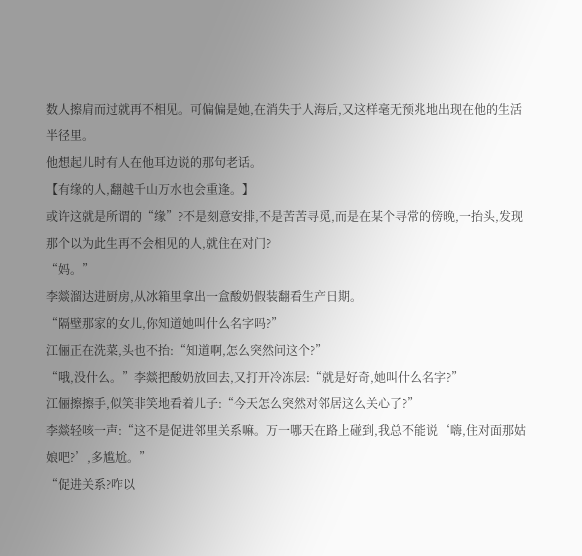数人擦肩而过就再不相见。可偏偏是她,在消失于人海后,又这样毫无预兆地出现在他的生活半径里。
他想起儿时有人在他耳边说的那句老话。
【有缘的人,翻越千山万水也会重逢。】
或许这就是所谓的“缘”?不是刻意安排,不是苦苦寻觅,而是在某个寻常的傍晚,一抬头,发现那个以为此生再不会相见的人,就住在对门?
“妈。”
李燚溜达进厨房,从冰箱里拿出一盒酸奶假装翻看生产日期。
“隔壁那家的女儿,你知道她叫什么名字吗?”
江俪正在洗菜,头也不抬:“知道啊,怎么突然问这个?”
“哦,没什么。”李燚把酸奶放回去,又打开冷冻层:“就是好奇,她叫什么名字?”
江俪擦擦手,似笑非笑地看着儿子:“今天怎么突然对邻居这么关心了?”
李燚轻咳一声:“这不是促进邻里关系嘛。万一哪天在路上碰到,我总不能说‘嗨,住对面那姑娘吧?’,多尴尬。”
“促进关系?咋以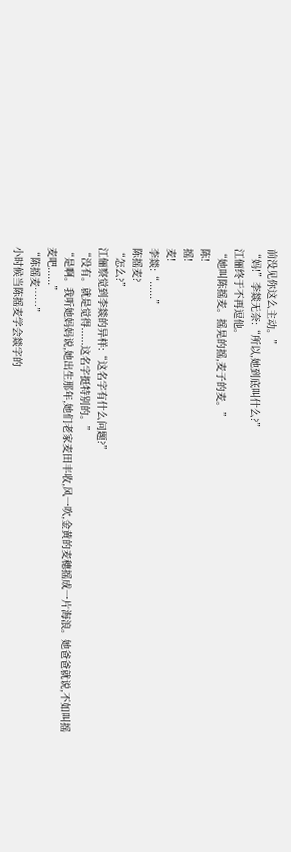前没见你这么主动。”
“妈!”李燚无奈:“所以,她到底叫什么?”
江俪终于不再逗他。
“她叫陈摇麦。摇晃的摇,麦子的麦。”
陈!
摇!
麦!
李燚:“......”
陈摇麦?
“怎么?”
江俪察觉到李燚的异样:“这名字有什么问题?”
“没有。就是觉得......这名字挺特别的。”
“是啊。我听她妈妈说,她出生那年,她们老家麦田丰收,风一吹,金黄的麦穗摇成一片海浪。她爸爸就说,不如叫摇麦吧......”
“陈摇麦……”
小时候当陈摇麦学会燚字的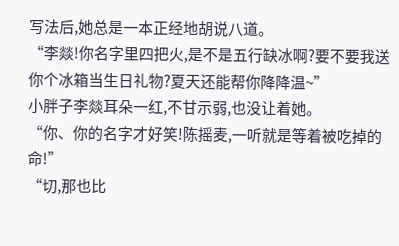写法后,她总是一本正经地胡说八道。
“李燚!你名字里四把火,是不是五行缺冰啊?要不要我送你个冰箱当生日礼物?夏天还能帮你降降温~”
小胖子李燚耳朵一红,不甘示弱,也没让着她。
“你、你的名字才好笑!陈摇麦,一听就是等着被吃掉的命!”
“切,那也比